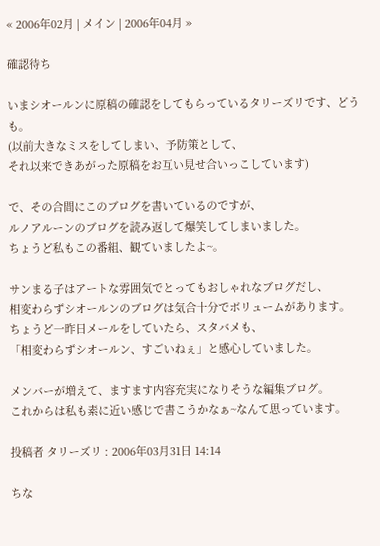« 2006年02月 | メイン | 2006年04月 »

確認待ち

いまシオールンに原稿の確認をしてもらっているタリーズリです、どうも。
(以前大きなミスをしてしまい、予防策として、
それ以来できあがった原稿をお互い見せ合いっこしています)

で、その合間にこのブログを書いているのですが、
ルノアルーンのブログを読み返して爆笑してしまいました。
ちょうど私もこの番組、観ていましたよ~。

サンまる子はアートな雰囲気でとってもおしゃれなブログだし、
相変わらずシオールンのブログは気合十分でボリュームがあります。
ちょうど一昨日メールをしていたら、スタバメも、
「相変わらずシオールン、すごいねぇ」と感心していました。

メンバーが増えて、ますます内容充実になりそうな編集ブログ。
これからは私も素に近い感じで書こうかなぁ~なんて思っています。

投稿者 タリーズリ : 2006年03月31日 14:14

ちな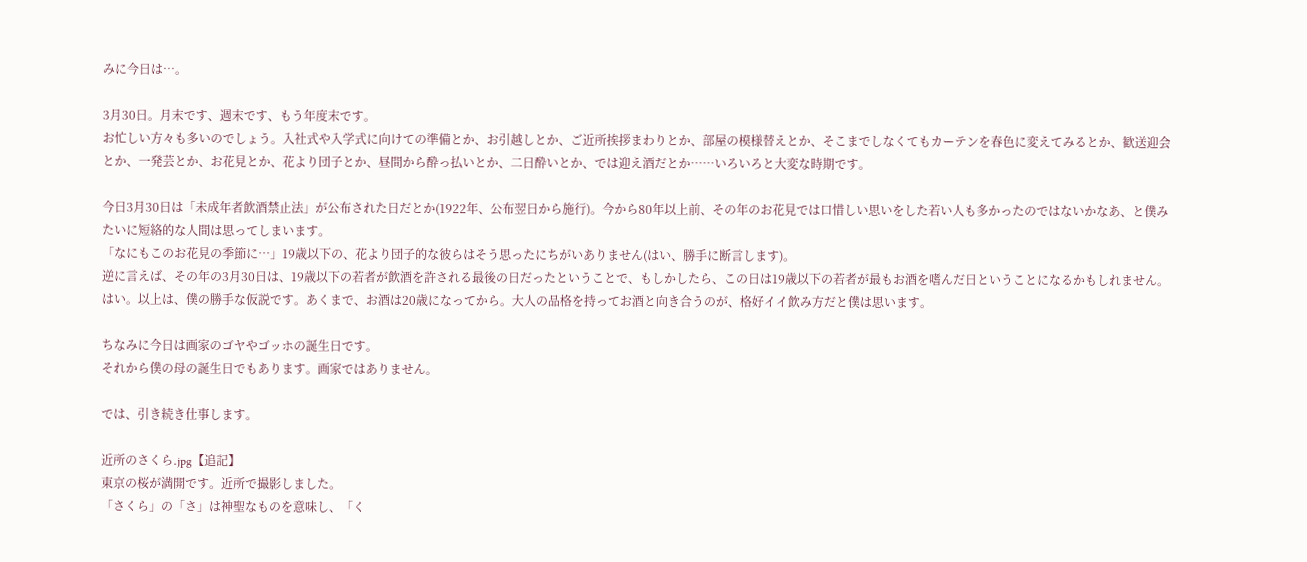みに今日は…。

3月30日。月末です、週末です、もう年度末です。
お忙しい方々も多いのでしょう。入社式や入学式に向けての準備とか、お引越しとか、ご近所挨拶まわりとか、部屋の模様替えとか、そこまでしなくてもカーテンを春色に変えてみるとか、歓送迎会とか、一発芸とか、お花見とか、花より団子とか、昼間から酔っ払いとか、二日酔いとか、では迎え酒だとか……いろいろと大変な時期です。

今日3月30日は「未成年者飲酒禁止法」が公布された日だとか(1922年、公布翌日から施行)。今から80年以上前、その年のお花見では口惜しい思いをした若い人も多かったのではないかなあ、と僕みたいに短絡的な人間は思ってしまいます。
「なにもこのお花見の季節に…」19歳以下の、花より団子的な彼らはそう思ったにちがいありません(はい、勝手に断言します)。
逆に言えば、その年の3月30日は、19歳以下の若者が飲酒を許される最後の日だったということで、もしかしたら、この日は19歳以下の若者が最もお酒を嗜んだ日ということになるかもしれません。
はい。以上は、僕の勝手な仮説です。あくまで、お酒は20歳になってから。大人の品格を持ってお酒と向き合うのが、格好イイ飲み方だと僕は思います。

ちなみに今日は画家のゴヤやゴッホの誕生日です。
それから僕の母の誕生日でもあります。画家ではありません。

では、引き続き仕事します。

近所のさくら.jpg【追記】
東京の桜が満開です。近所で撮影しました。
「さくら」の「さ」は神聖なものを意味し、「く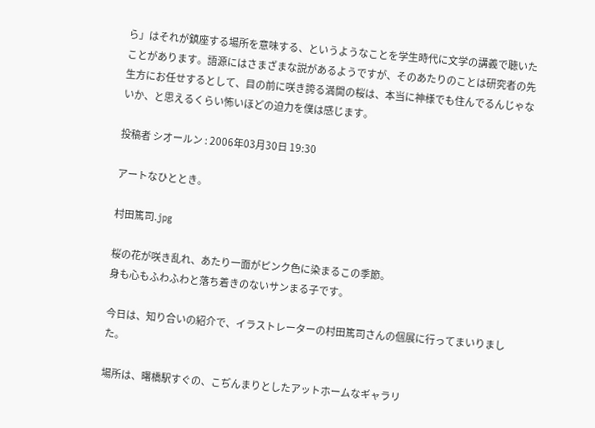ら」はそれが鎮座する場所を意味する、というようなことを学生時代に文学の講義で聴いたことがあります。語源にはさまざまな説があるようですが、そのあたりのことは研究者の先生方にお任せするとして、目の前に咲き誇る満開の桜は、本当に神様でも住んでるんじゃないか、と思えるくらい怖いほどの迫力を僕は感じます。

投稿者 シオールン : 2006年03月30日 19:30

アートなひととき。

村田篤司.jpg

桜の花が咲き乱れ、あたり一面がピンク色に染まるこの季節。
身も心もふわふわと落ち着きのないサンまる子です。

今日は、知り合いの紹介で、イラストレーターの村田篤司さんの個展に行ってまいりました。

場所は、曙橋駅すぐの、こぢんまりとしたアットホームなギャラリ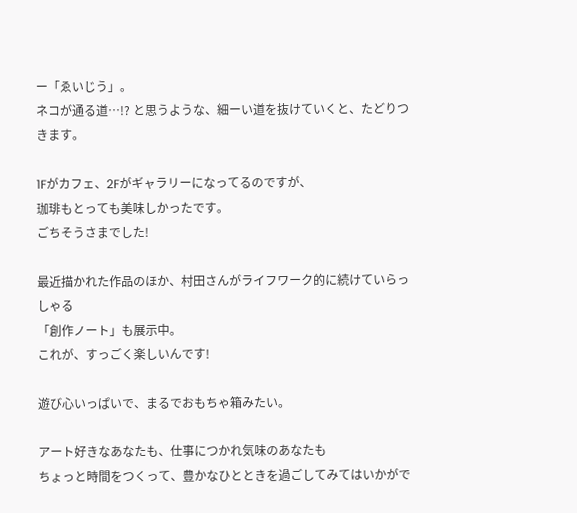ー「ゑいじう」。
ネコが通る道…!? と思うような、細ーい道を抜けていくと、たどりつきます。

1Fがカフェ、2Fがギャラリーになってるのですが、
珈琲もとっても美味しかったです。
ごちそうさまでした!

最近描かれた作品のほか、村田さんがライフワーク的に続けていらっしゃる
「創作ノート」も展示中。
これが、すっごく楽しいんです!

遊び心いっぱいで、まるでおもちゃ箱みたい。

アート好きなあなたも、仕事につかれ気味のあなたも
ちょっと時間をつくって、豊かなひとときを過ごしてみてはいかがで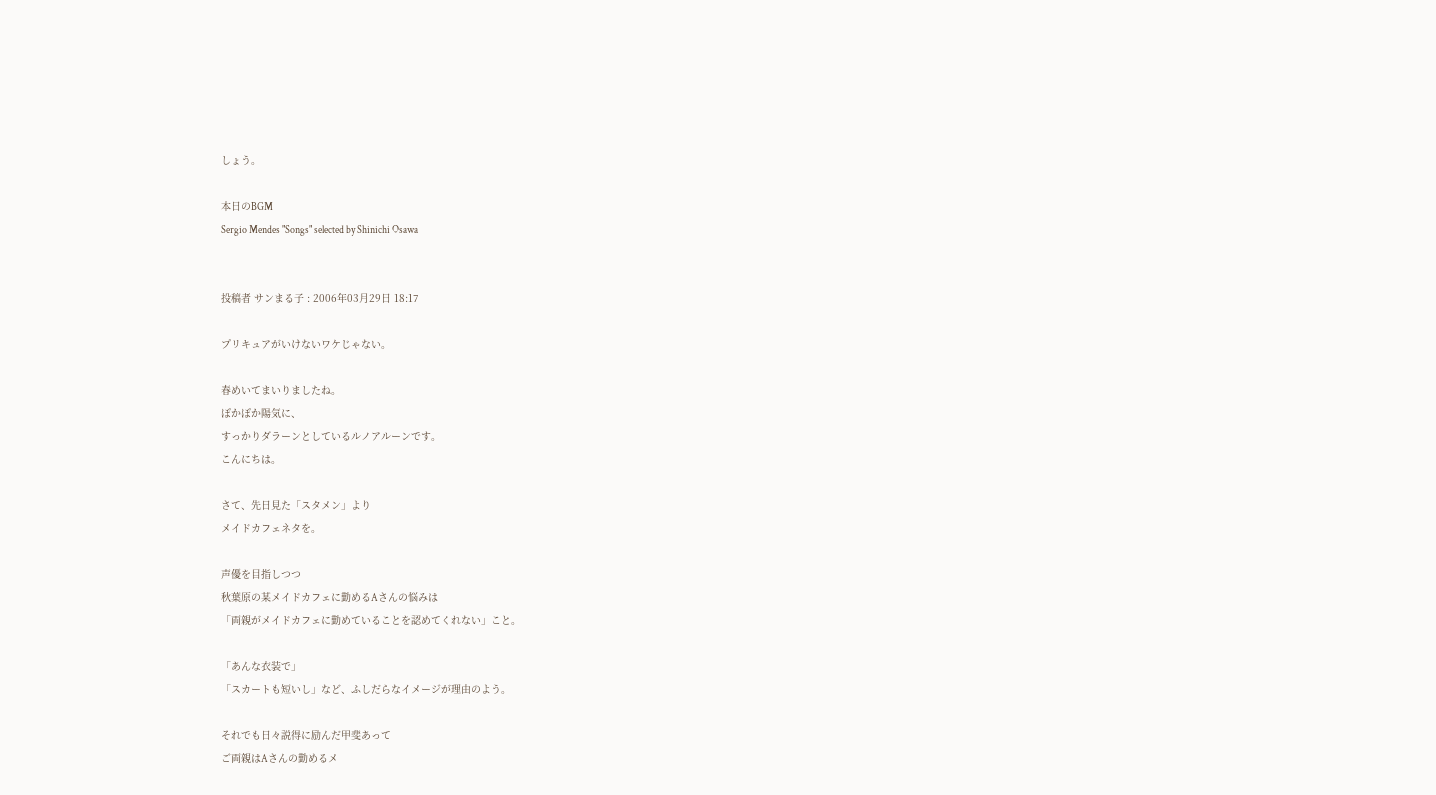しょう。

本日のBGM
Sergio Mendes "Songs" selected by Shinichi Osawa


投稿者 サンまる子 : 2006年03月29日 18:17

プリキュアがいけないワケじゃない。

春めいてまいりましたね。
ぽかぽか陽気に、
すっかりダラーンとしているルノアルーンです。
こんにちは。

さて、先日見た「スタメン」より
メイドカフェネタを。

声優を目指しつつ
秋葉原の某メイドカフェに勤めるAさんの悩みは
「両親がメイドカフェに勤めていることを認めてくれない」こと。

「あんな衣装で」
「スカートも短いし」など、ふしだらなイメージが理由のよう。

それでも日々説得に励んだ甲斐あって
ご両親はAさんの勤めるメ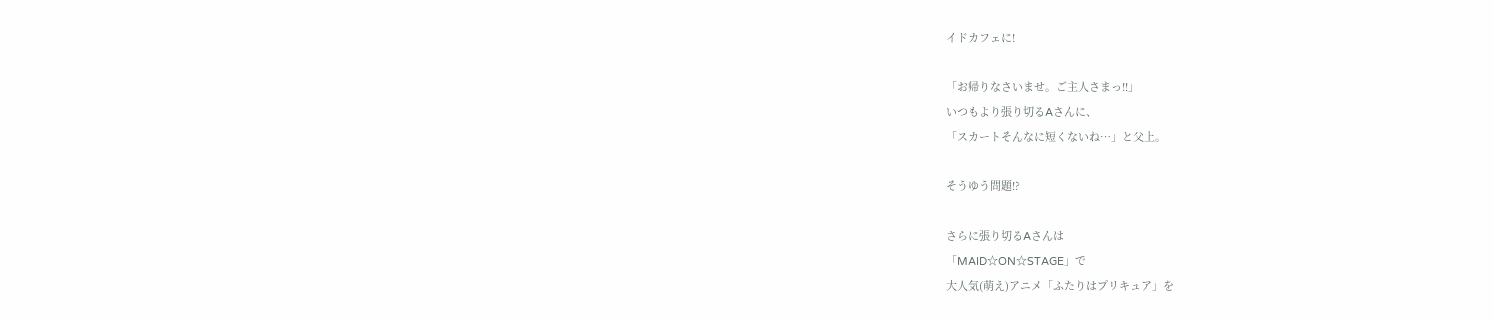イドカフェに!

「お帰りなさいませ。ご主人さまっ!!」
いつもより張り切るAさんに、
「スカートそんなに短くないね…」と父上。

そうゆう問題!?

さらに張り切るAさんは
「MAID☆ON☆STAGE」で
大人気(萌え)アニメ「ふたりはプリキュア」を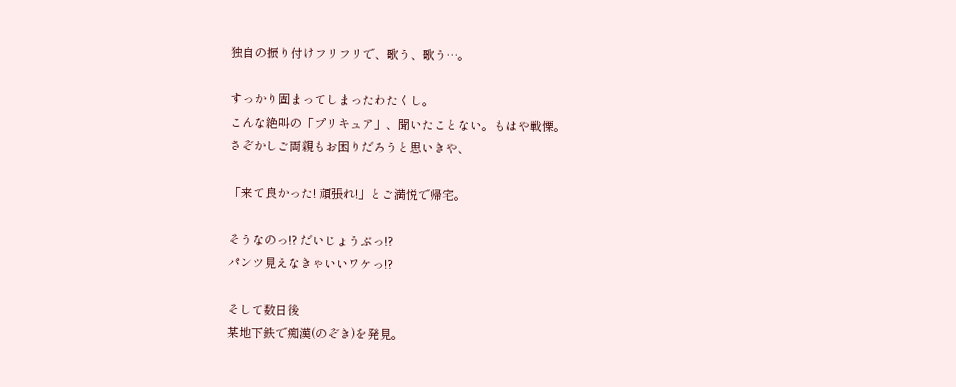独自の振り付けフリフリで、歌う、歌う…。

すっかり固まってしまったわたくし。
こんな絶叫の「プリキュア」、聞いたことない。もはや戦慄。
さぞかしご両親もお困りだろうと思いきや、

「来て良かった! 頑張れ!」とご満悦で帰宅。

そうなのっ!? だいじょうぶっ!?
パンツ見えなきゃいいワケっ!?

そして数日後
某地下鉄で痴漢(のぞき)を発見。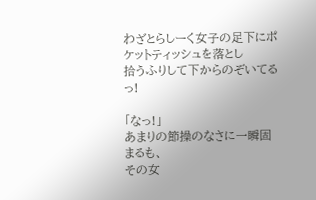わざとらしーく女子の足下にポケットティッシュを落とし
拾うふりして下からのぞいてるっ!

「なっ!」
あまりの節操のなさに一瞬固まるも、
その女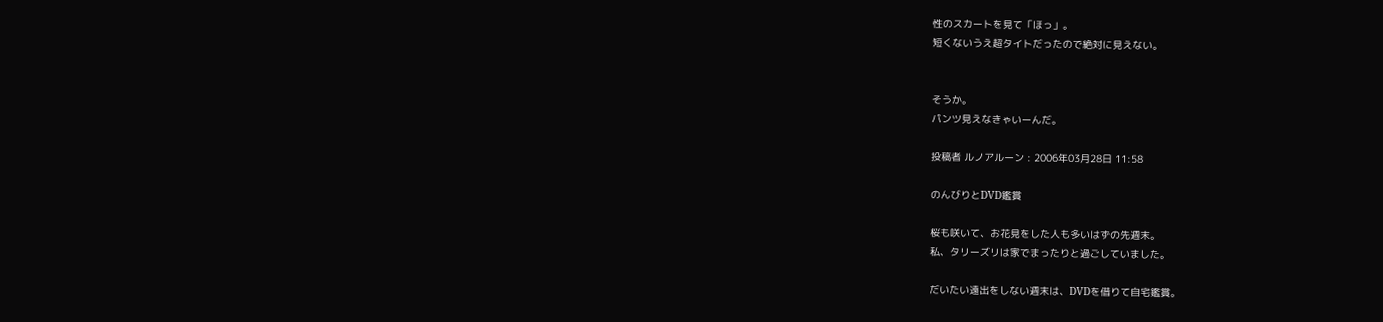性のスカートを見て「ほっ」。
短くないうえ超タイトだったので絶対に見えない。


そうか。
パンツ見えなきゃいーんだ。

投稿者 ルノアルーン : 2006年03月28日 11:58

のんびりとDVD鑑賞

桜も咲いて、お花見をした人も多いはずの先週末。
私、タリーズリは家でまったりと過ごしていました。

だいたい遠出をしない週末は、DVDを借りて自宅鑑賞。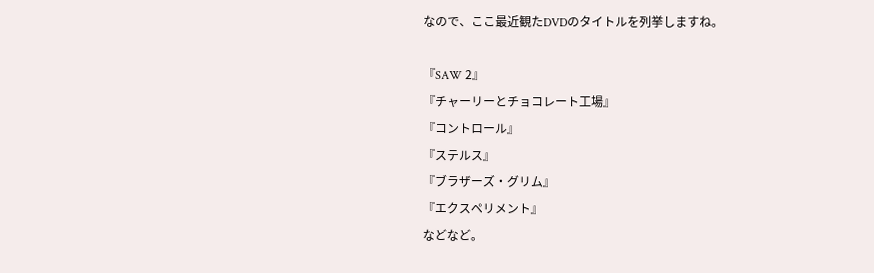なので、ここ最近観たDVDのタイトルを列挙しますね。

『SAW 2』
『チャーリーとチョコレート工場』
『コントロール』
『ステルス』
『ブラザーズ・グリム』
『エクスペリメント』
などなど。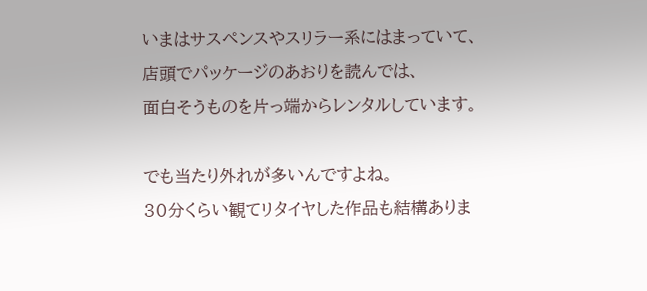いまはサスペンスやスリラー系にはまっていて、
店頭でパッケージのあおりを読んでは、
面白そうものを片っ端からレンタルしています。

でも当たり外れが多いんですよね。
30分くらい観てリタイヤした作品も結構ありま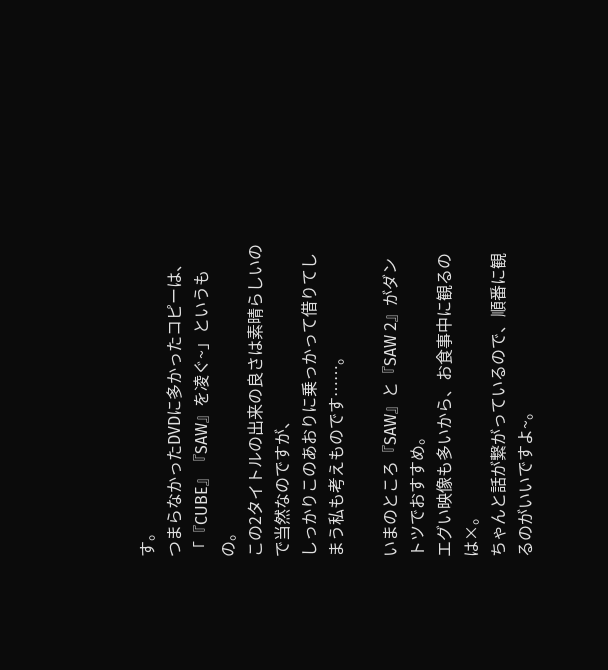す。
つまらなかったDVDに多かったコピーは、
「『CUBE』『SAW』を凌ぐ~」というもの。
この2タイトルの出来の良さは素晴らしいので当然なのですが、
しっかりこのあおりに乗っかって借りてしまう私も考えものです……。

いまのところ『SAW』と『SAW 2』がダントツでおすすめ。
エグい映像も多いから、お食事中に観るのは×。
ちゃんと話が繋がっているので、順番に観るのがいいですよ~。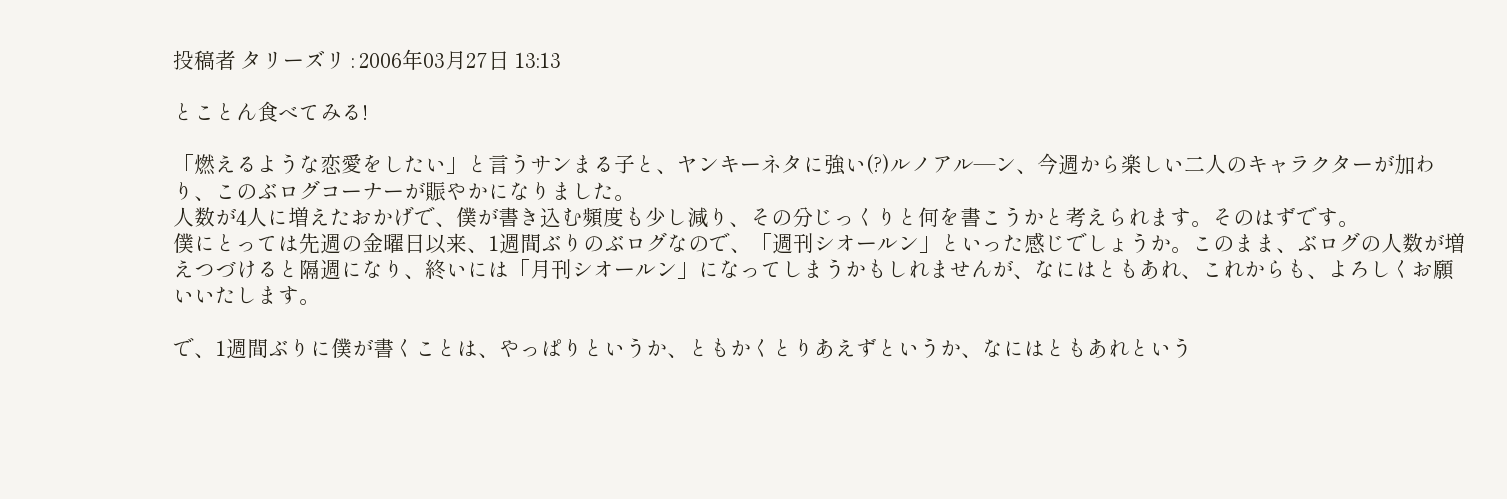投稿者 タリーズリ : 2006年03月27日 13:13

とことん食べてみる!

「燃えるような恋愛をしたい」と言うサンまる子と、ヤンキーネタに強い(?)ルノアル―ン、今週から楽しい二人のキャラクターが加わり、このぶログコーナーが賑やかになりました。
人数が4人に増えたおかげで、僕が書き込む頻度も少し減り、その分じっくりと何を書こうかと考えられます。そのはずです。
僕にとっては先週の金曜日以来、1週間ぶりのぶログなので、「週刊シオールン」といった感じでしょうか。このまま、ぶログの人数が増えつづけると隔週になり、終いには「月刊シオールン」になってしまうかもしれませんが、なにはともあれ、これからも、よろしくお願いいたします。

で、1週間ぶりに僕が書くことは、やっぱりというか、ともかくとりあえずというか、なにはともあれという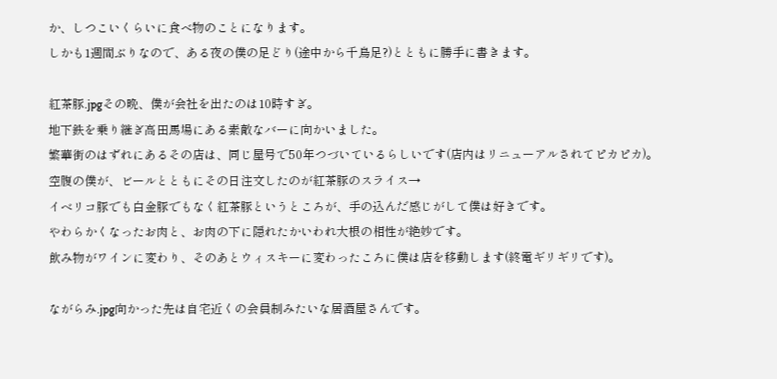か、しつこいくらいに食べ物のことになります。
しかも1週間ぶりなので、ある夜の僕の足どり(途中から千鳥足?)とともに勝手に書きます。

紅茶豚.jpgその晩、僕が会社を出たのは10時すぎ。
地下鉄を乗り継ぎ高田馬場にある素敵なバーに向かいました。
繁華街のはずれにあるその店は、同じ屋号で50年つづいているらしいです(店内はリニューアルされてピカピカ)。
空腹の僕が、ビールとともにその日注文したのが紅茶豚のスライス→
イベリコ豚でも白金豚でもなく紅茶豚というところが、手の込んだ感じがして僕は好きです。
やわらかくなったお肉と、お肉の下に隠れたかいわれ大根の相性が絶妙です。
飲み物がワインに変わり、そのあとウィスキーに変わったころに僕は店を移動します(終電ギリギリです)。

ながらみ.jpg向かった先は自宅近くの会員制みたいな居酒屋さんです。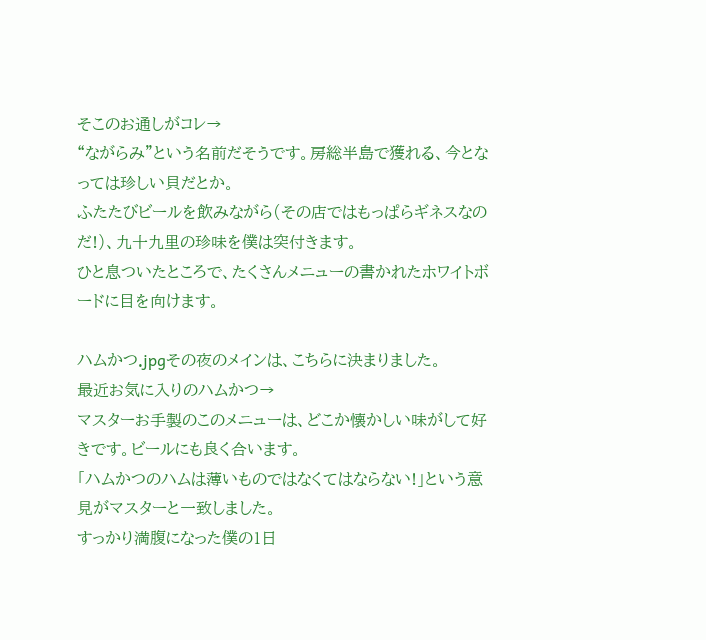そこのお通しがコレ→
“ながらみ”という名前だそうです。房総半島で獲れる、今となっては珍しい貝だとか。
ふたたびビールを飲みながら(その店ではもっぱらギネスなのだ!)、九十九里の珍味を僕は突付きます。
ひと息ついたところで、たくさんメニューの書かれたホワイトボードに目を向けます。

ハムかつ.jpgその夜のメインは、こちらに決まりました。
最近お気に入りのハムかつ→
マスターお手製のこのメニューは、どこか懐かしい味がして好きです。ビールにも良く合います。
「ハムかつのハムは薄いものではなくてはならない!」という意見がマスターと一致しました。
すっかり満腹になった僕の1日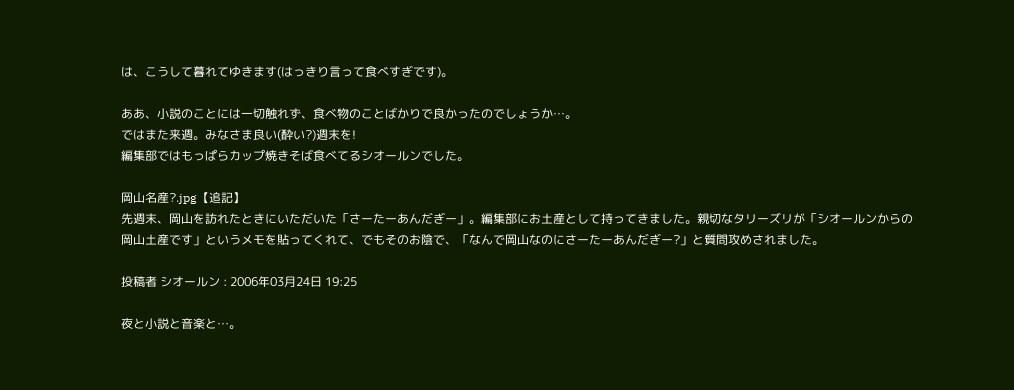は、こうして暮れてゆきます(はっきり言って食べすぎです)。

ああ、小説のことには一切触れず、食べ物のことばかりで良かったのでしょうか…。
ではまた来週。みなさま良い(酔い?)週末を!
編集部ではもっぱらカップ焼きそば食べてるシオールンでした。

岡山名産?.jpg【追記】
先週末、岡山を訪れたときにいただいた「さーたーあんだぎー」。編集部にお土産として持ってきました。親切なタリーズリが「シオールンからの岡山土産です」というメモを貼ってくれて、でもそのお陰で、「なんで岡山なのにさーたーあんだぎー?」と質問攻めされました。

投稿者 シオールン : 2006年03月24日 19:25

夜と小説と音楽と…。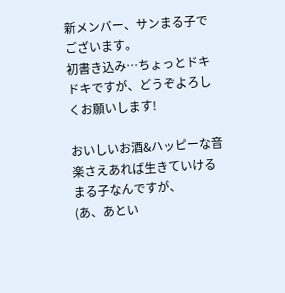新メンバー、サンまる子でございます。
初書き込み…ちょっとドキドキですが、どうぞよろしくお願いします!

おいしいお酒&ハッピーな音楽さえあれば生きていけるまる子なんですが、
(あ、あとい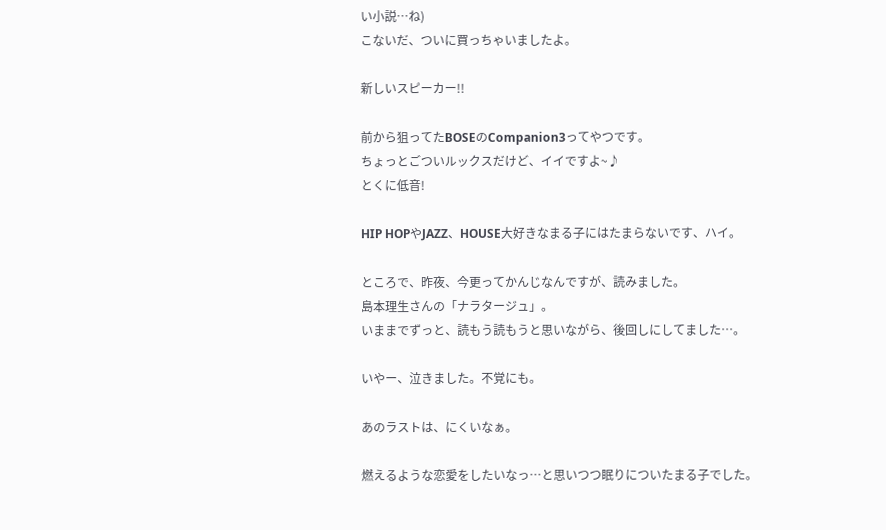い小説…ね)
こないだ、ついに買っちゃいましたよ。

新しいスピーカー!!

前から狙ってたBOSEのCompanion3ってやつです。
ちょっとごついルックスだけど、イイですよ~♪
とくに低音!

HIP HOPやJAZZ、HOUSE大好きなまる子にはたまらないです、ハイ。

ところで、昨夜、今更ってかんじなんですが、読みました。
島本理生さんの「ナラタージュ」。
いままでずっと、読もう読もうと思いながら、後回しにしてました…。

いやー、泣きました。不覚にも。

あのラストは、にくいなぁ。

燃えるような恋愛をしたいなっ…と思いつつ眠りについたまる子でした。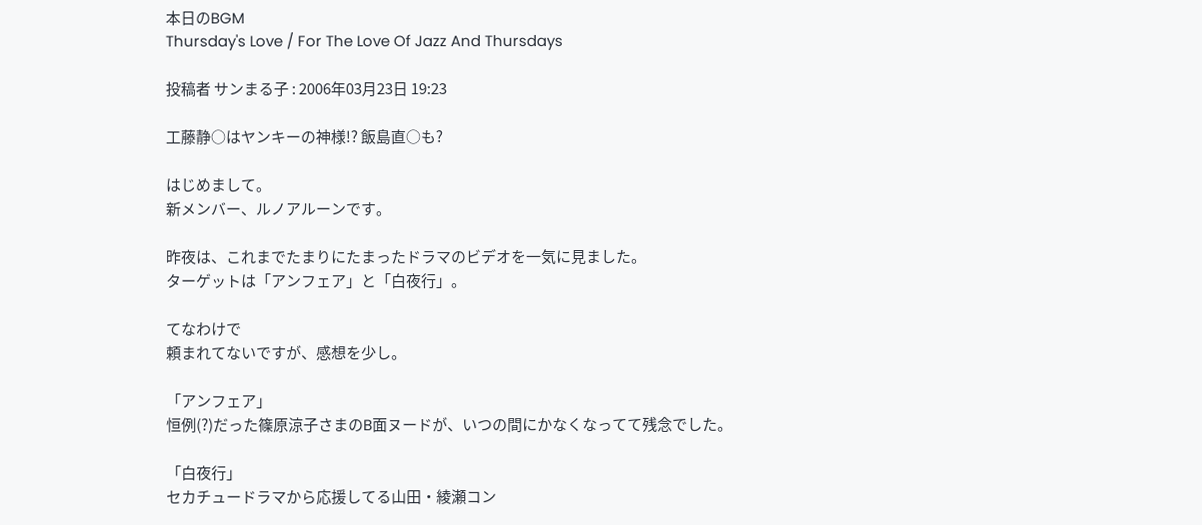本日のBGM
Thursday's Love / For The Love Of Jazz And Thursdays

投稿者 サンまる子 : 2006年03月23日 19:23

工藤静○はヤンキーの神様!? 飯島直○も?

はじめまして。
新メンバー、ルノアルーンです。

昨夜は、これまでたまりにたまったドラマのビデオを一気に見ました。
ターゲットは「アンフェア」と「白夜行」。

てなわけで
頼まれてないですが、感想を少し。

「アンフェア」
恒例(?)だった篠原涼子さまのB面ヌードが、いつの間にかなくなってて残念でした。

「白夜行」
セカチュードラマから応援してる山田・綾瀬コン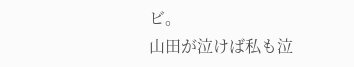ビ。
山田が泣けば私も泣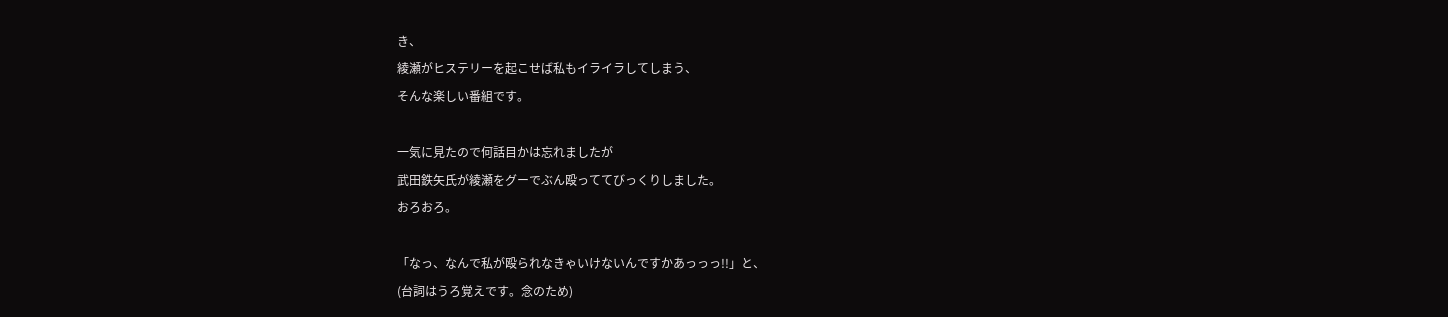き、
綾瀬がヒステリーを起こせば私もイライラしてしまう、
そんな楽しい番組です。

一気に見たので何話目かは忘れましたが
武田鉄矢氏が綾瀬をグーでぶん殴っててびっくりしました。
おろおろ。

「なっ、なんで私が殴られなきゃいけないんですかあっっっ!!」と、
(台詞はうろ覚えです。念のため)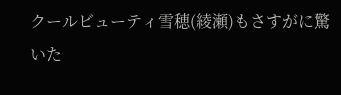クールビューティ雪穂(綾瀬)もさすがに驚いた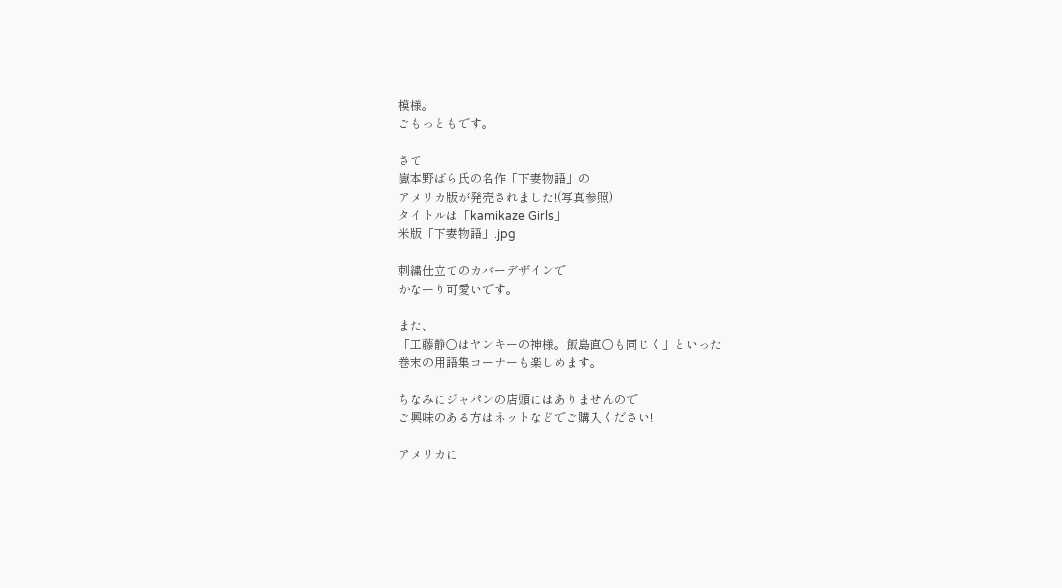模様。
ごもっともです。

さて
嶽本野ばら氏の名作「下妻物語」の
アメリカ版が発売されました!(写真参照)
タイトルは「kamikaze Girls」
米版「下妻物語」.jpg

刺繍仕立てのカバーデザインで
かなーり可愛いです。

また、
「工藤静○はヤンキーの神様。飯島直○も同じく」といった
巻末の用語集コーナーも楽しめます。

ちなみにジャパンの店頭にはありませんので
ご興味のある方はネットなどでご購入ください!

アメリカに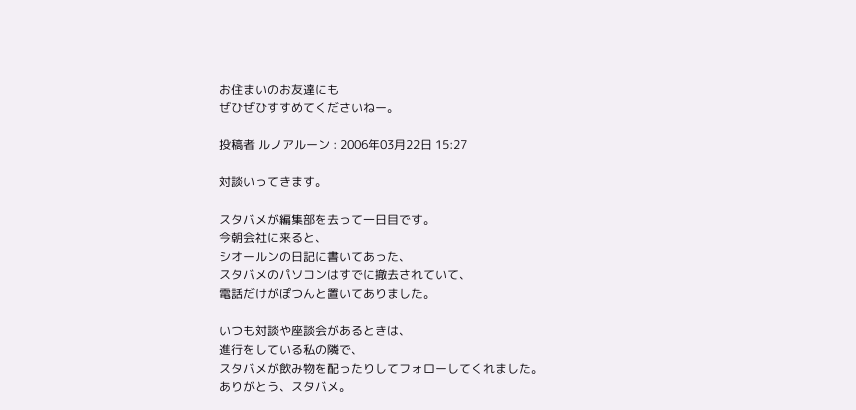お住まいのお友達にも
ぜひぜひすすめてくださいねー。

投稿者 ルノアルーン : 2006年03月22日 15:27

対談いってきます。

スタバメが編集部を去って一日目です。
今朝会社に来ると、
シオールンの日記に書いてあった、
スタバメのパソコンはすでに撤去されていて、
電話だけがぽつんと置いてありました。

いつも対談や座談会があるときは、
進行をしている私の隣で、
スタバメが飲み物を配ったりしてフォローしてくれました。
ありがとう、スタバメ。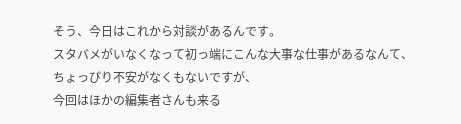そう、今日はこれから対談があるんです。
スタバメがいなくなって初っ端にこんな大事な仕事があるなんて、
ちょっぴり不安がなくもないですが、
今回はほかの編集者さんも来る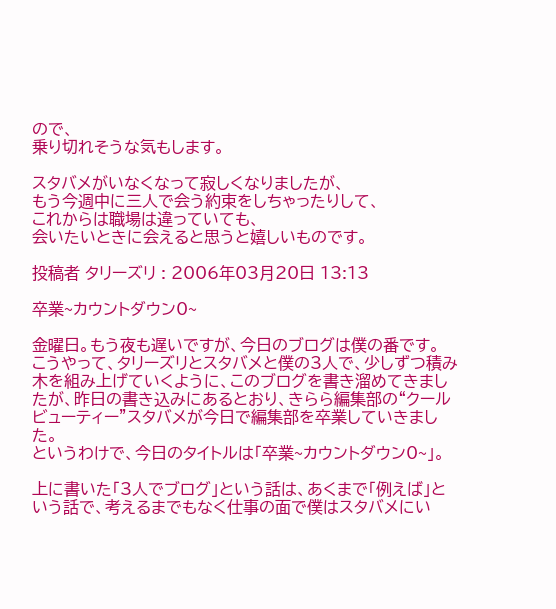ので、
乗り切れそうな気もします。

スタバメがいなくなって寂しくなりましたが、
もう今週中に三人で会う約束をしちゃったりして、
これからは職場は違っていても、
会いたいときに会えると思うと嬉しいものです。

投稿者 タリーズリ : 2006年03月20日 13:13

卒業~カウントダウン0~

金曜日。もう夜も遅いですが、今日のブログは僕の番です。
こうやって、タリーズリとスタバメと僕の3人で、少しずつ積み木を組み上げていくように、このブログを書き溜めてきましたが、昨日の書き込みにあるとおり、きらら編集部の“クールビューティー”スタバメが今日で編集部を卒業していきました。
というわけで、今日のタイトルは「卒業~カウントダウン0~」。

上に書いた「3人でブログ」という話は、あくまで「例えば」という話で、考えるまでもなく仕事の面で僕はスタバメにい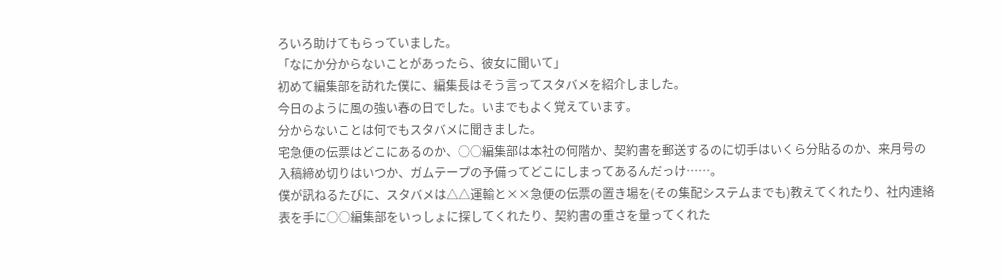ろいろ助けてもらっていました。
「なにか分からないことがあったら、彼女に聞いて」
初めて編集部を訪れた僕に、編集長はそう言ってスタバメを紹介しました。
今日のように風の強い春の日でした。いまでもよく覚えています。
分からないことは何でもスタバメに聞きました。
宅急便の伝票はどこにあるのか、○○編集部は本社の何階か、契約書を郵送するのに切手はいくら分貼るのか、来月号の入稿締め切りはいつか、ガムテープの予備ってどこにしまってあるんだっけ……。
僕が訊ねるたびに、スタバメは△△運輸と××急便の伝票の置き場を(その集配システムまでも)教えてくれたり、社内連絡表を手に○○編集部をいっしょに探してくれたり、契約書の重さを量ってくれた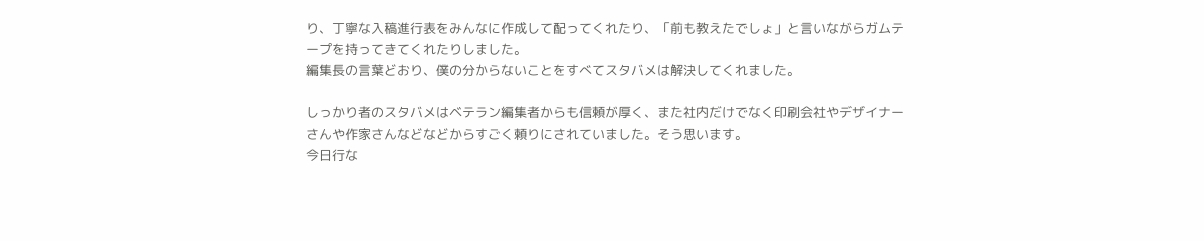り、丁寧な入稿進行表をみんなに作成して配ってくれたり、「前も教えたでしょ」と言いながらガムテープを持ってきてくれたりしました。
編集長の言葉どおり、僕の分からないことをすべてスタバメは解決してくれました。

しっかり者のスタバメはベテラン編集者からも信頼が厚く、また社内だけでなく印刷会社やデザイナーさんや作家さんなどなどからすごく頼りにされていました。そう思います。
今日行な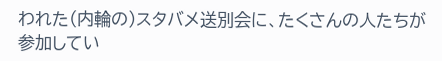われた(内輪の)スタバメ送別会に、たくさんの人たちが参加してい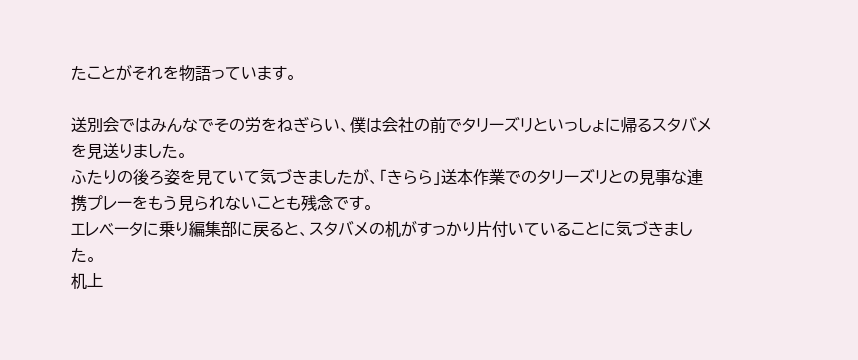たことがそれを物語っています。

送別会ではみんなでその労をねぎらい、僕は会社の前でタリーズリといっしょに帰るスタバメを見送りました。
ふたりの後ろ姿を見ていて気づきましたが、「きらら」送本作業でのタリーズリとの見事な連携プレーをもう見られないことも残念です。
エレベータに乗り編集部に戻ると、スタバメの机がすっかり片付いていることに気づきました。
机上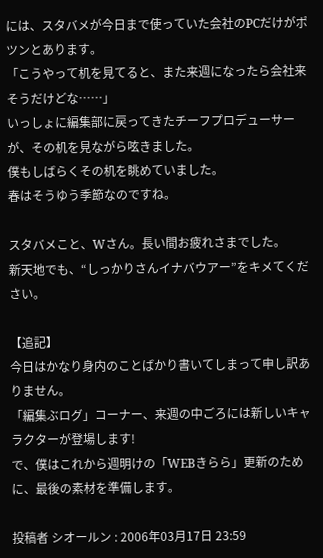には、スタバメが今日まで使っていた会社のPCだけがポツンとあります。
「こうやって机を見てると、また来週になったら会社来そうだけどな……」
いっしょに編集部に戻ってきたチーフプロデューサーが、その机を見ながら呟きました。
僕もしばらくその机を眺めていました。
春はそうゆう季節なのですね。

スタバメこと、Wさん。長い間お疲れさまでした。
新天地でも、“しっかりさんイナバウアー”をキメてください。

【追記】
今日はかなり身内のことばかり書いてしまって申し訳ありません。
「編集ぶログ」コーナー、来週の中ごろには新しいキャラクターが登場します!
で、僕はこれから週明けの「WEBきらら」更新のために、最後の素材を準備します。

投稿者 シオールン : 2006年03月17日 23:59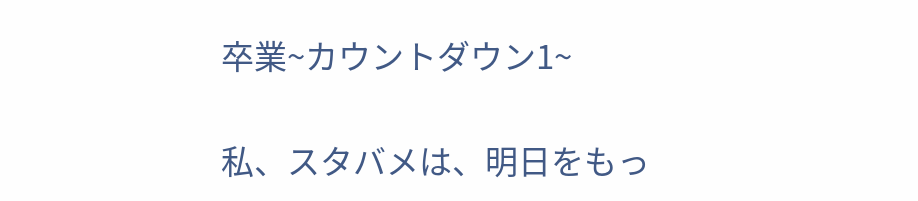卒業~カウントダウン1~

私、スタバメは、明日をもっ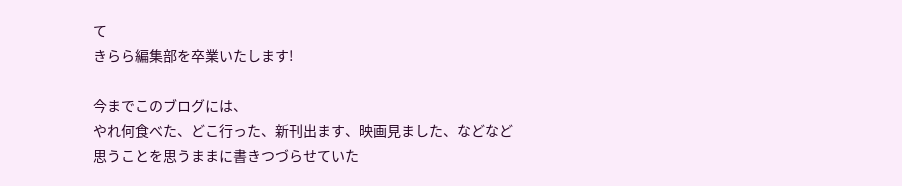て
きらら編集部を卒業いたします!

今までこのブログには、
やれ何食べた、どこ行った、新刊出ます、映画見ました、などなど
思うことを思うままに書きつづらせていた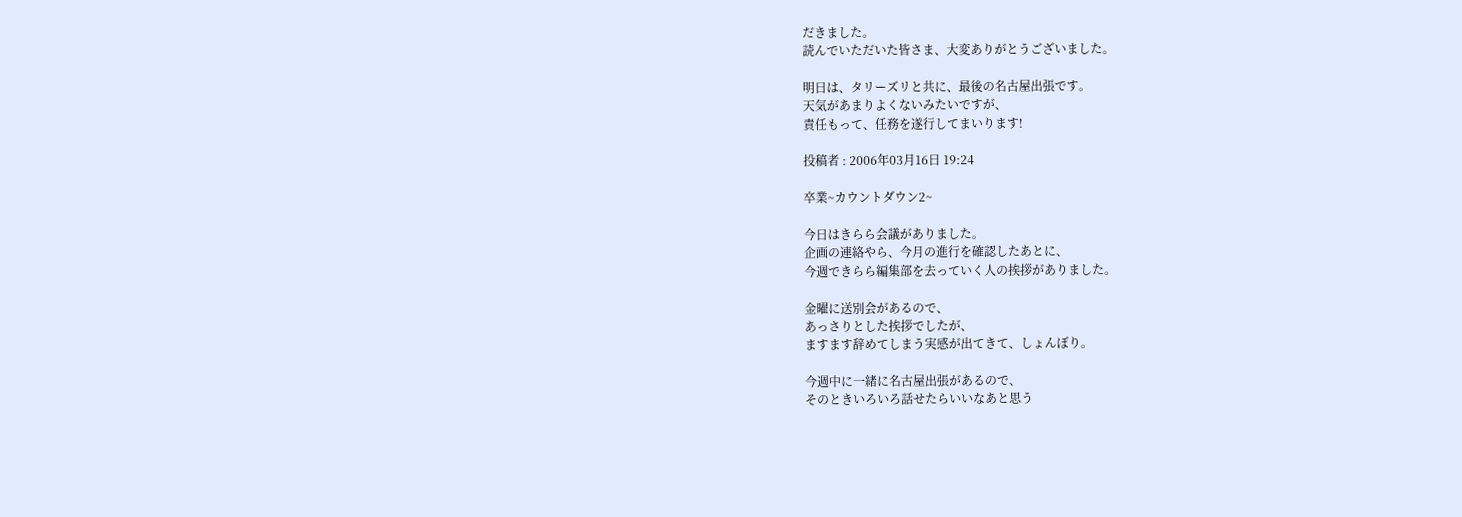だきました。
読んでいただいた皆さま、大変ありがとうございました。

明日は、タリーズリと共に、最後の名古屋出張です。
天気があまりよくないみたいですが、
責任もって、任務を遂行してまいります!

投稿者 : 2006年03月16日 19:24

卒業~カウントダウン2~

今日はきらら会議がありました。
企画の連絡やら、今月の進行を確認したあとに、
今週できらら編集部を去っていく人の挨拶がありました。

金曜に送別会があるので、
あっさりとした挨拶でしたが、
ますます辞めてしまう実感が出てきて、しょんぼり。

今週中に一緒に名古屋出張があるので、
そのときいろいろ話せたらいいなあと思う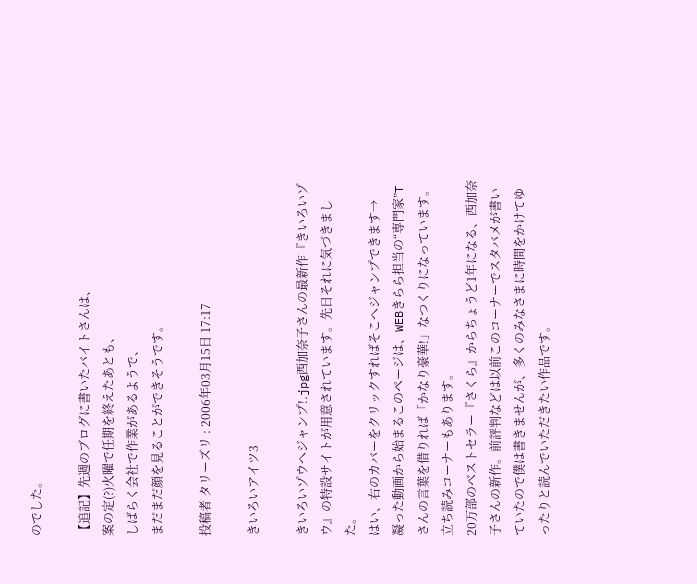のでした。

【追記】先週のブログに書いたバイトさんは、
案の定(?)火曜で任期を終えたあとも、
しばらく会社で作業があるようで、
まだまだ顔を見ることができそうです。

投稿者 タリーズリ : 2006年03月15日 17:17

きいろいアイツ3

きいろいゾウへジャンプ!.jpg西加奈子さんの最新作『きいろいゾウ』の特設サイトが用意されています。先日それに気づきました。
はい、右のカバーをクリックすればそこへジャンプできます→
凝った動画から始まるこのページは、WEBきらら担当の“専門家”Tさんの言葉を借りれば「かなり豪華!」なつくりになっています。立ち読みコーナーもあります。
20万部のベストセラー『さくら』からちょうど1年になる、西加奈子さんの新作。前評判などは以前このコーナーでスタバメが書いていたので僕は書きませんが、多くのみなさまに時間をかけてゆったりと読んでいただきたい作品です。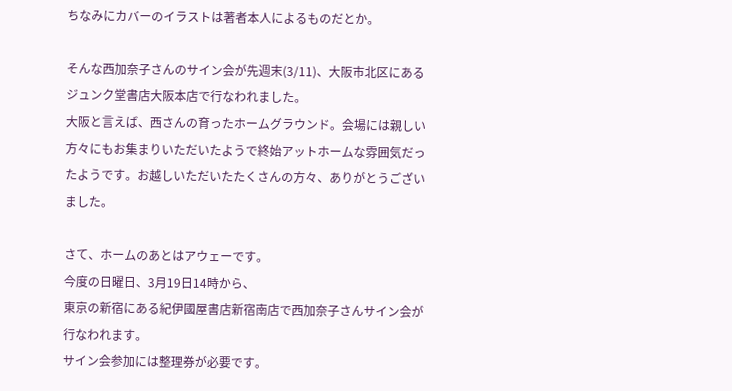ちなみにカバーのイラストは著者本人によるものだとか。

そんな西加奈子さんのサイン会が先週末(3/11)、大阪市北区にあるジュンク堂書店大阪本店で行なわれました。
大阪と言えば、西さんの育ったホームグラウンド。会場には親しい方々にもお集まりいただいたようで終始アットホームな雰囲気だったようです。お越しいただいたたくさんの方々、ありがとうございました。

さて、ホームのあとはアウェーです。
今度の日曜日、3月19日14時から、
東京の新宿にある紀伊國屋書店新宿南店で西加奈子さんサイン会が行なわれます。
サイン会参加には整理券が必要です。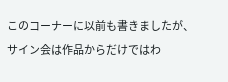このコーナーに以前も書きましたが、サイン会は作品からだけではわ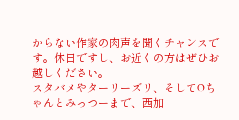からない作家の肉声を聞くチャンスです。休日ですし、お近くの方はぜひお越しください。
スタバメやターリーズリ、そしてOちゃんとみっつーまで、西加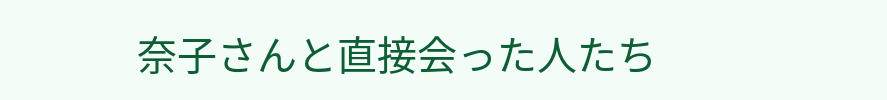奈子さんと直接会った人たち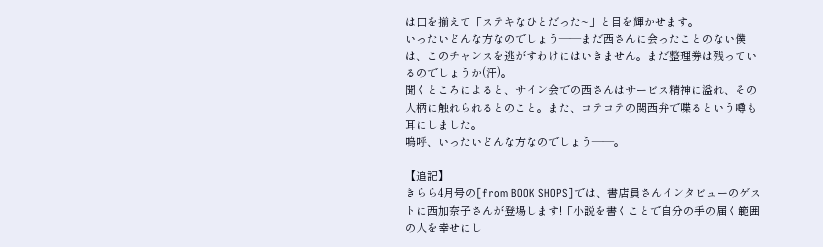は口を揃えて「ステキなひとだった~」と目を輝かせます。
いったいどんな方なのでしょう――まだ西さんに会ったことのない僕は、このチャンスを逃がすわけにはいきません。まだ整理券は残っているのでしょうか(汗)。
聞くところによると、サイン会での西さんはサービス精神に溢れ、その人柄に触れられるとのこと。また、コテコテの関西弁で喋るという噂も耳にしました。
嗚呼、いったいどんな方なのでしょう――。

【追記】
きらら4月号の[from BOOK SHOPS]では、書店員さんインタビューのゲストに西加奈子さんが登場します!「小説を書くことで自分の手の届く範囲の人を幸せにし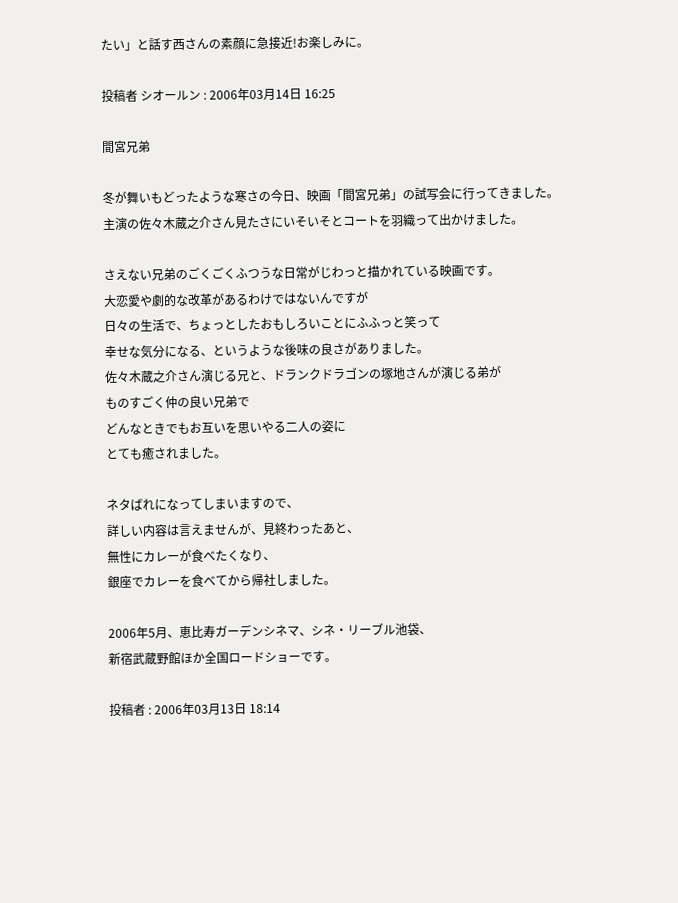たい」と話す西さんの素顔に急接近!お楽しみに。

投稿者 シオールン : 2006年03月14日 16:25

間宮兄弟

冬が舞いもどったような寒さの今日、映画「間宮兄弟」の試写会に行ってきました。
主演の佐々木蔵之介さん見たさにいそいそとコートを羽織って出かけました。

さえない兄弟のごくごくふつうな日常がじわっと描かれている映画です。
大恋愛や劇的な改革があるわけではないんですが
日々の生活で、ちょっとしたおもしろいことにふふっと笑って
幸せな気分になる、というような後味の良さがありました。
佐々木蔵之介さん演じる兄と、ドランクドラゴンの塚地さんが演じる弟が
ものすごく仲の良い兄弟で
どんなときでもお互いを思いやる二人の姿に
とても癒されました。

ネタばれになってしまいますので、
詳しい内容は言えませんが、見終わったあと、
無性にカレーが食べたくなり、
銀座でカレーを食べてから帰社しました。

2006年5月、恵比寿ガーデンシネマ、シネ・リーブル池袋、
新宿武蔵野館ほか全国ロードショーです。

投稿者 : 2006年03月13日 18:14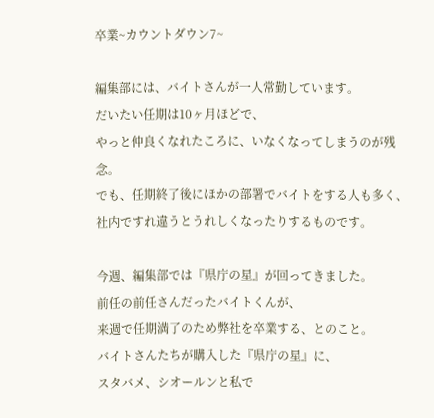卒業~カウントダウン7~

編集部には、バイトさんが一人常勤しています。
だいたい任期は10ヶ月ほどで、
やっと仲良くなれたころに、いなくなってしまうのが残念。
でも、任期終了後にほかの部署でバイトをする人も多く、
社内ですれ違うとうれしくなったりするものです。

今週、編集部では『県庁の星』が回ってきました。
前任の前任さんだったバイトくんが、
来週で任期満了のため弊社を卒業する、とのこと。
バイトさんたちが購入した『県庁の星』に、
スタバメ、シオールンと私で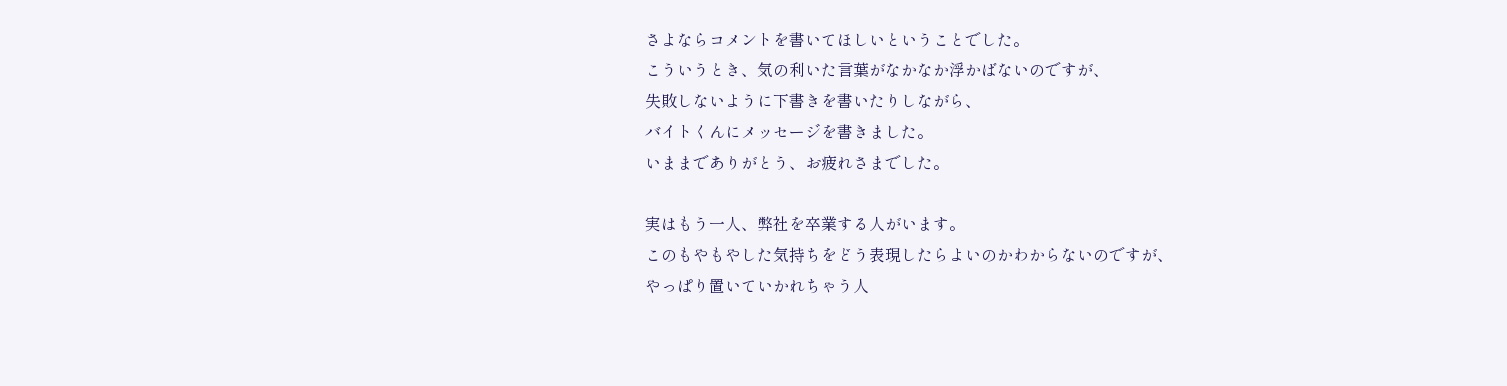さよならコメントを書いてほしいということでした。
こういうとき、気の利いた言葉がなかなか浮かばないのですが、
失敗しないように下書きを書いたりしながら、
バイトくんにメッセージを書きました。
いままでありがとう、お疲れさまでした。

実はもう一人、弊社を卒業する人がいます。
このもやもやした気持ちをどう表現したらよいのかわからないのですが、
やっぱり置いていかれちゃう人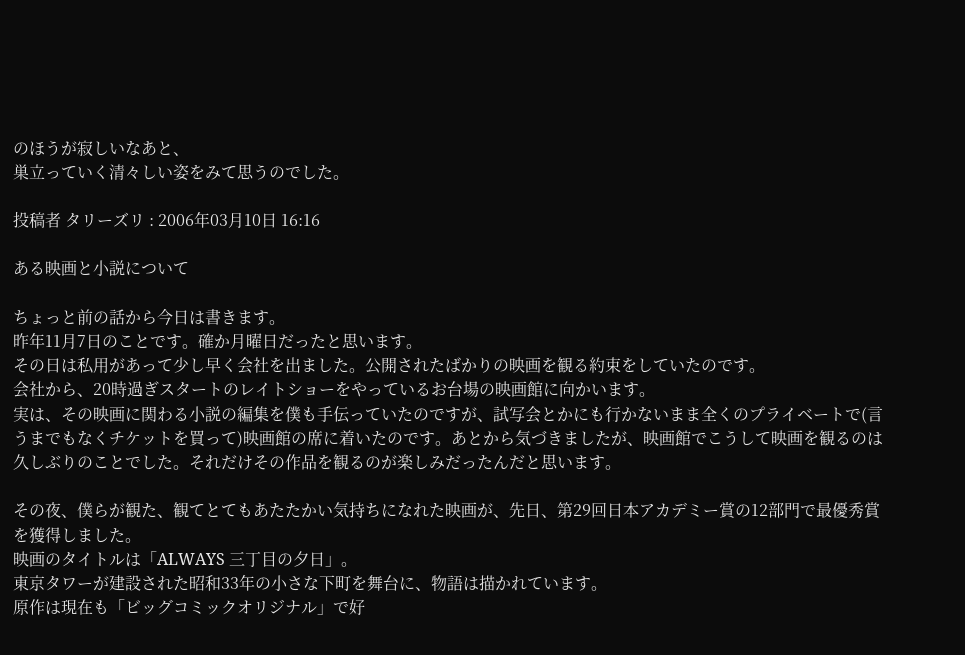のほうが寂しいなあと、
巣立っていく清々しい姿をみて思うのでした。

投稿者 タリーズリ : 2006年03月10日 16:16

ある映画と小説について

ちょっと前の話から今日は書きます。
昨年11月7日のことです。確か月曜日だったと思います。
その日は私用があって少し早く会社を出ました。公開されたばかりの映画を観る約束をしていたのです。
会社から、20時過ぎスタートのレイトショーをやっているお台場の映画館に向かいます。
実は、その映画に関わる小説の編集を僕も手伝っていたのですが、試写会とかにも行かないまま全くのプライベートで(言うまでもなくチケットを買って)映画館の席に着いたのです。あとから気づきましたが、映画館でこうして映画を観るのは久しぶりのことでした。それだけその作品を観るのが楽しみだったんだと思います。

その夜、僕らが観た、観てとてもあたたかい気持ちになれた映画が、先日、第29回日本アカデミー賞の12部門で最優秀賞を獲得しました。
映画のタイトルは「ALWAYS 三丁目の夕日」。
東京タワーが建設された昭和33年の小さな下町を舞台に、物語は描かれています。
原作は現在も「ビッグコミックオリジナル」で好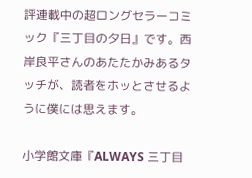評連載中の超ロングセラーコミック『三丁目の夕日』です。西岸良平さんのあたたかみあるタッチが、読者をホッとさせるように僕には思えます。

小学館文庫『ALWAYS 三丁目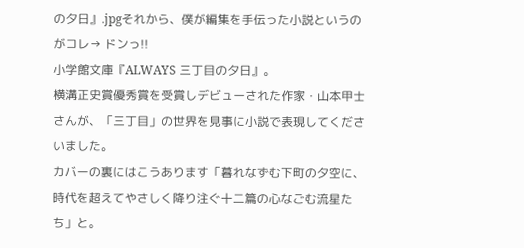の夕日』.jpgそれから、僕が編集を手伝った小説というのがコレ→ ドンっ!!
小学館文庫『ALWAYS 三丁目の夕日』。
横溝正史賞優秀賞を受賞しデビューされた作家・山本甲士さんが、「三丁目」の世界を見事に小説で表現してくださいました。
カバーの裏にはこうあります「暮れなずむ下町の夕空に、時代を超えてやさしく降り注ぐ十二篇の心なごむ流星たち」と。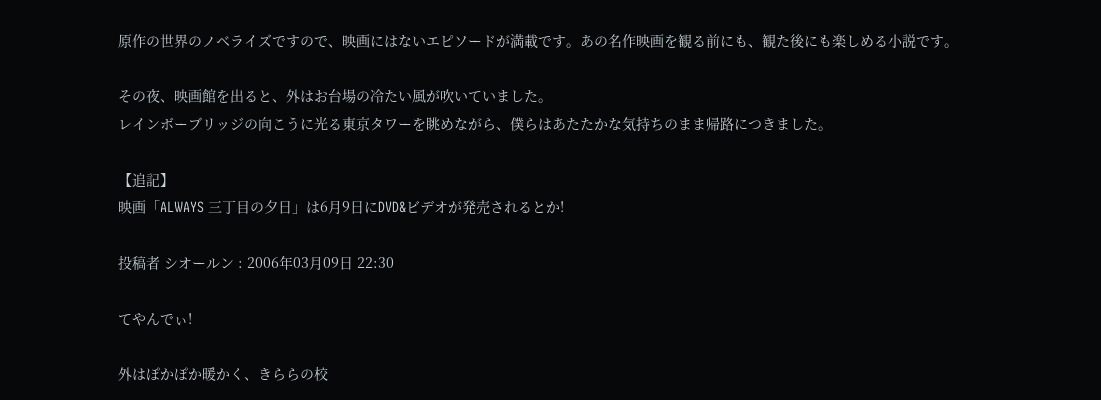原作の世界のノベライズですので、映画にはないエピソードが満載です。あの名作映画を観る前にも、観た後にも楽しめる小説です。

その夜、映画館を出ると、外はお台場の冷たい風が吹いていました。
レインボーブリッジの向こうに光る東京タワーを眺めながら、僕らはあたたかな気持ちのまま帰路につきました。

【追記】
映画「ALWAYS 三丁目の夕日」は6月9日にDVD&ビデオが発売されるとか!

投稿者 シオールン : 2006年03月09日 22:30

てやんでぃ!

外はぽかぽか暖かく、きららの校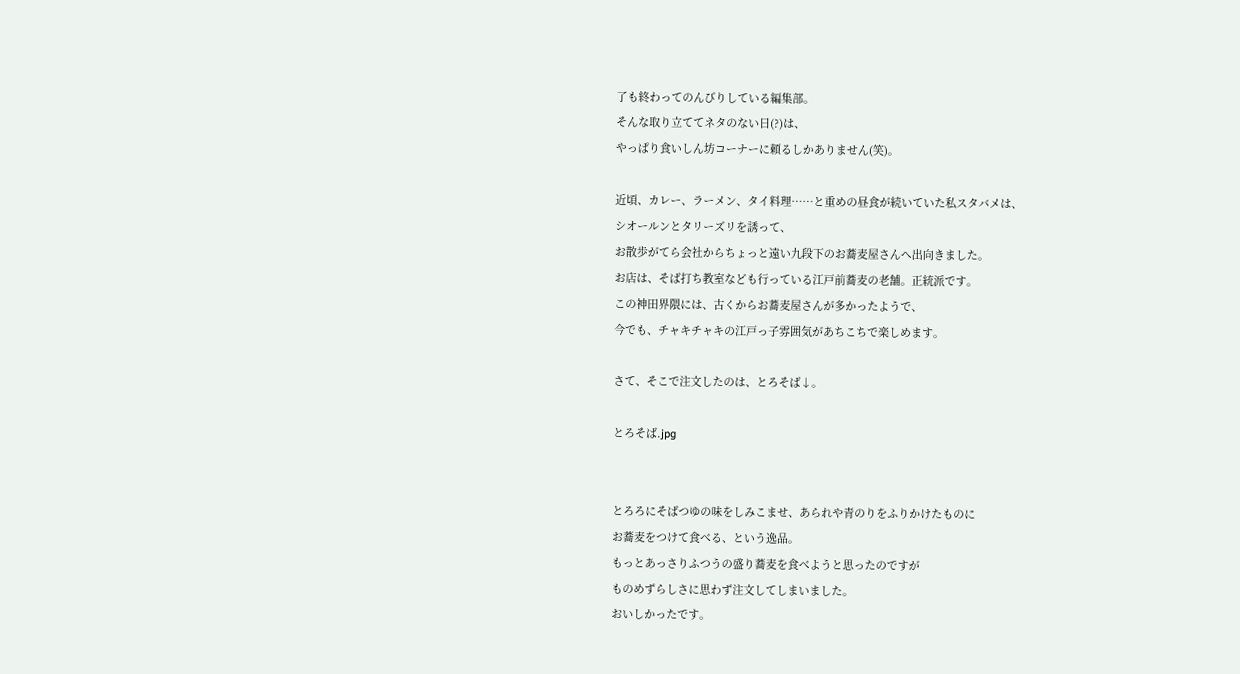了も終わってのんびりしている編集部。
そんな取り立ててネタのない日(?)は、
やっぱり食いしん坊コーナーに頼るしかありません(笑)。

近頃、カレー、ラーメン、タイ料理……と重めの昼食が続いていた私スタバメは、
シオールンとタリーズリを誘って、
お散歩がてら会社からちょっと遠い九段下のお蕎麦屋さんへ出向きました。
お店は、そば打ち教室なども行っている江戸前蕎麦の老舗。正統派です。
この神田界隈には、古くからお蕎麦屋さんが多かったようで、
今でも、チャキチャキの江戸っ子雰囲気があちこちで楽しめます。

さて、そこで注文したのは、とろそば↓。

とろそば.jpg


とろろにそばつゆの味をしみこませ、あられや青のりをふりかけたものに
お蕎麦をつけて食べる、という逸品。
もっとあっさりふつうの盛り蕎麦を食べようと思ったのですが
ものめずらしさに思わず注文してしまいました。
おいしかったです。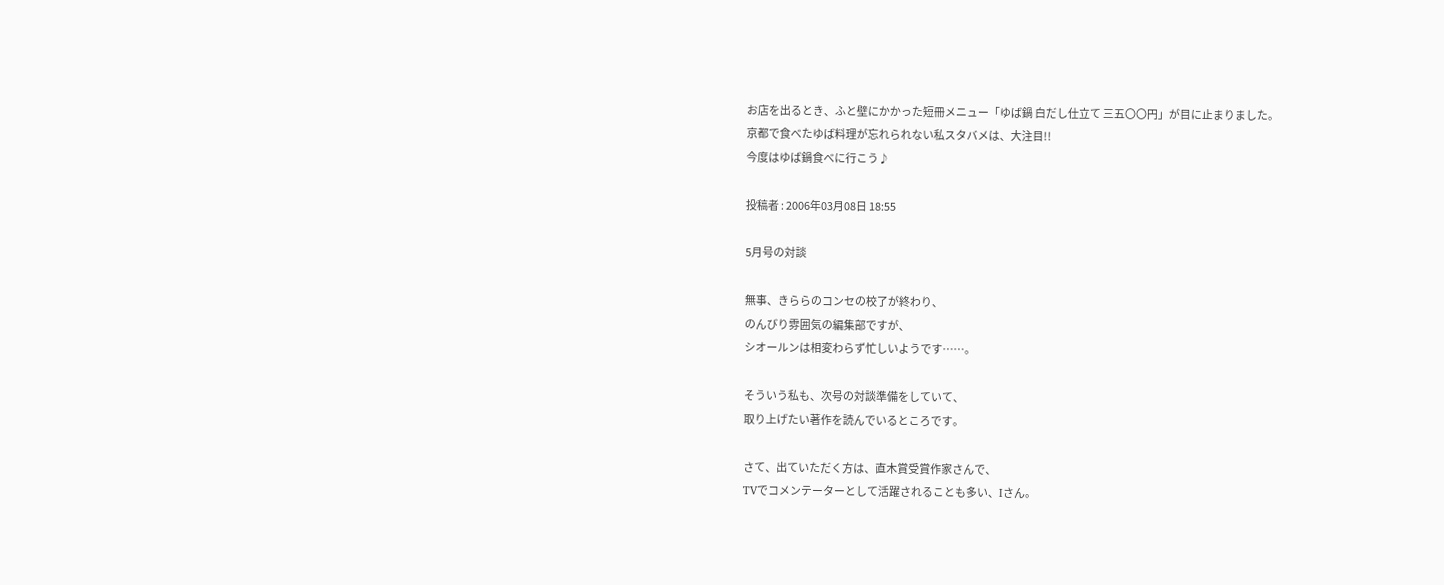お店を出るとき、ふと壁にかかった短冊メニュー「ゆば鍋 白だし仕立て 三五〇〇円」が目に止まりました。
京都で食べたゆば料理が忘れられない私スタバメは、大注目!!
今度はゆば鍋食べに行こう♪

投稿者 : 2006年03月08日 18:55

5月号の対談

無事、きららのコンセの校了が終わり、
のんびり雰囲気の編集部ですが、
シオールンは相変わらず忙しいようです……。

そういう私も、次号の対談準備をしていて、
取り上げたい著作を読んでいるところです。

さて、出ていただく方は、直木賞受賞作家さんで、
TVでコメンテーターとして活躍されることも多い、Iさん。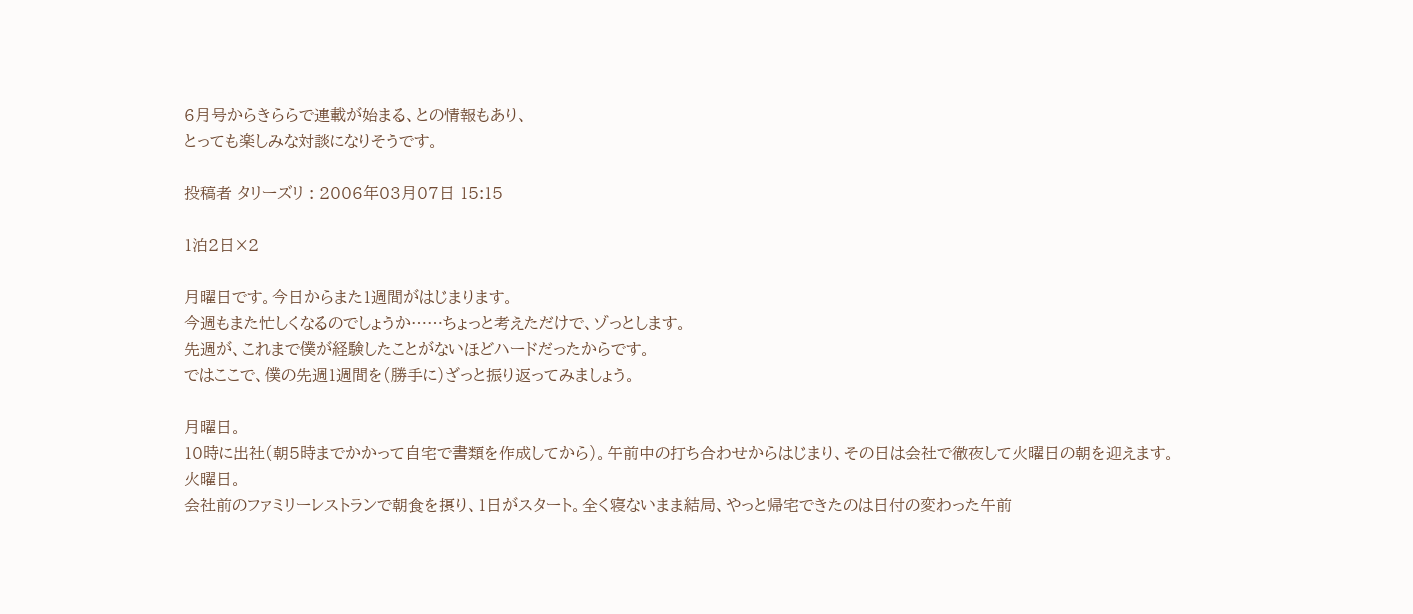6月号からきららで連載が始まる、との情報もあり、
とっても楽しみな対談になりそうです。

投稿者 タリーズリ : 2006年03月07日 15:15

1泊2日×2

月曜日です。今日からまた1週間がはじまります。
今週もまた忙しくなるのでしょうか……ちょっと考えただけで、ゾっとします。
先週が、これまで僕が経験したことがないほどハードだったからです。
ではここで、僕の先週1週間を(勝手に)ざっと振り返ってみましょう。

月曜日。
10時に出社(朝5時までかかって自宅で書類を作成してから)。午前中の打ち合わせからはじまり、その日は会社で徹夜して火曜日の朝を迎えます。
火曜日。
会社前のファミリーレストランで朝食を摂り、1日がスタート。全く寝ないまま結局、やっと帰宅できたのは日付の変わった午前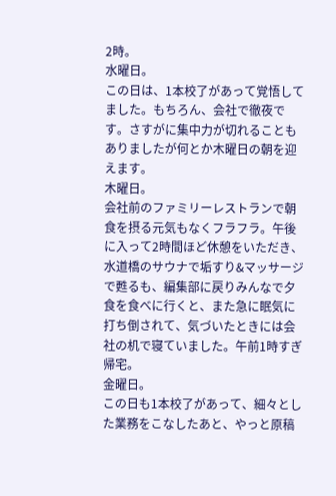2時。
水曜日。
この日は、1本校了があって覚悟してました。もちろん、会社で徹夜です。さすがに集中力が切れることもありましたが何とか木曜日の朝を迎えます。
木曜日。
会社前のファミリーレストランで朝食を摂る元気もなくフラフラ。午後に入って2時間ほど休憩をいただき、水道橋のサウナで垢すり&マッサージで甦るも、編集部に戻りみんなで夕食を食べに行くと、また急に眠気に打ち倒されて、気づいたときには会社の机で寝ていました。午前1時すぎ帰宅。
金曜日。
この日も1本校了があって、細々とした業務をこなしたあと、やっと原稿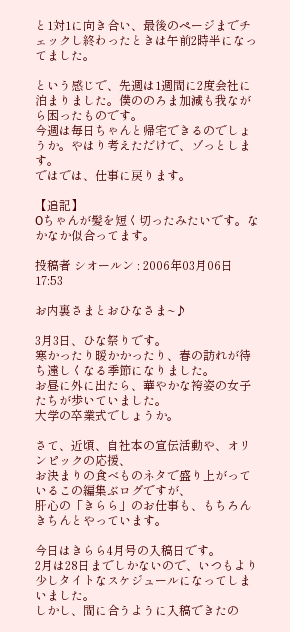と1対1に向き合い、最後のページまでチェックし終わったときは午前2時半になってました。

という感じで、先週は1週間に2度会社に泊まりました。僕ののろま加減も我ながら困ったものです。
今週は毎日ちゃんと帰宅できるのでしょうか。やはり考えただけで、ゾっとします。
ではでは、仕事に戻ります。

【追記】
Oちゃんが髪を短く切ったみたいです。なかなか似合ってます。

投稿者 シオールン : 2006年03月06日 17:53

お内裏さまとおひなさま~♪

3月3日、ひな祭りです。
寒かったり暖かかったり、春の訪れが待ち遠しくなる季節になりました。
お昼に外に出たら、華やかな袴姿の女子たちが歩いていました。
大学の卒業式でしょうか。

さて、近頃、自社本の宣伝活動や、オリンピックの応援、
お決まりの食べものネタで盛り上がっているこの編集ぶログですが、
肝心の「きらら」のお仕事も、もちろんきちんとやっています。

今日はきらら4月号の入稿日です。
2月は28日までしかないので、いつもより少しタイトなスケジュールになってしまいました。
しかし、間に合うように入稿できたの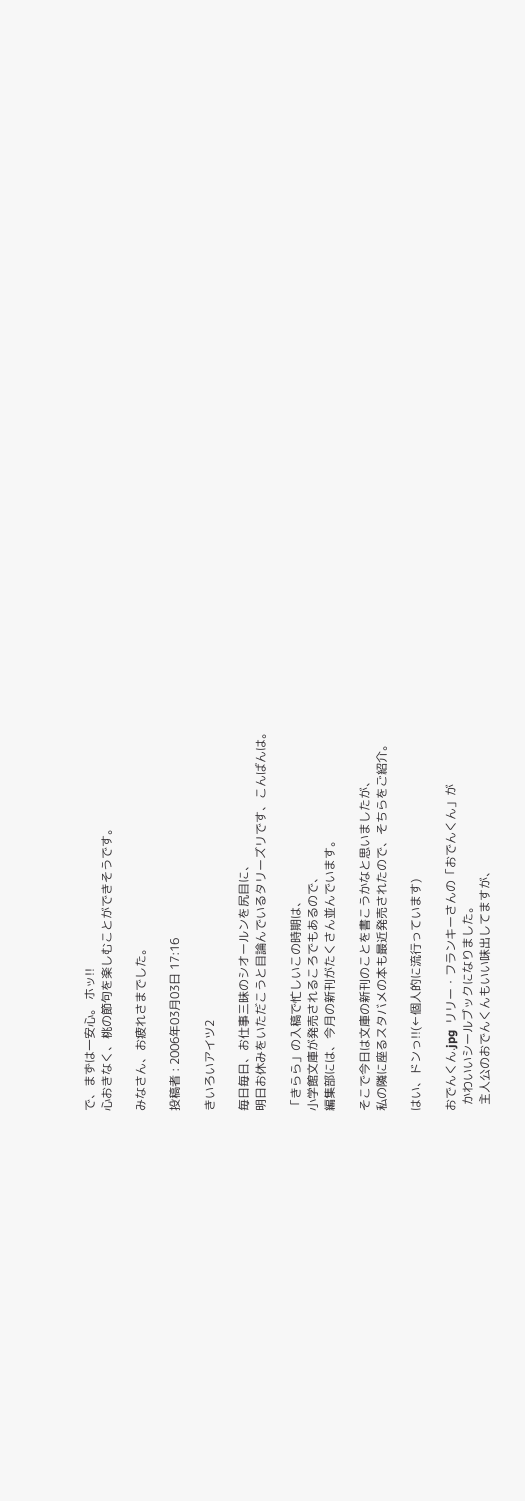で、まずは一安心。 ホッ!!
心おきなく、桃の節句を楽しむことができそうです。

みなさん、お疲れさまでした。

投稿者 : 2006年03月03日 17:16

きいろいアイツ2

毎日毎日、お仕事三昧のシオールンを尻目に、
明日お休みをいただこうと目論んでいるタリーズリです、こんばんは。

「きらら」の入稿で忙しいこの時期は、
小学館文庫が発売されるころでもあるので、
編集部には、今月の新刊がたくさん並んでいます。

そこで今日は文庫の新刊のことを書こうかなと思いましたが、
私の隣に座るスタバメの本も最近発売されたので、そちらをご紹介。

はい、ドンっ!!(←個人的に流行っています)

おでんくん.jpg  リリー・フランキーさんの「おでんくん」が
  かわいいシールブックになりました。
  主人公のおでんくんもいい味出してますが、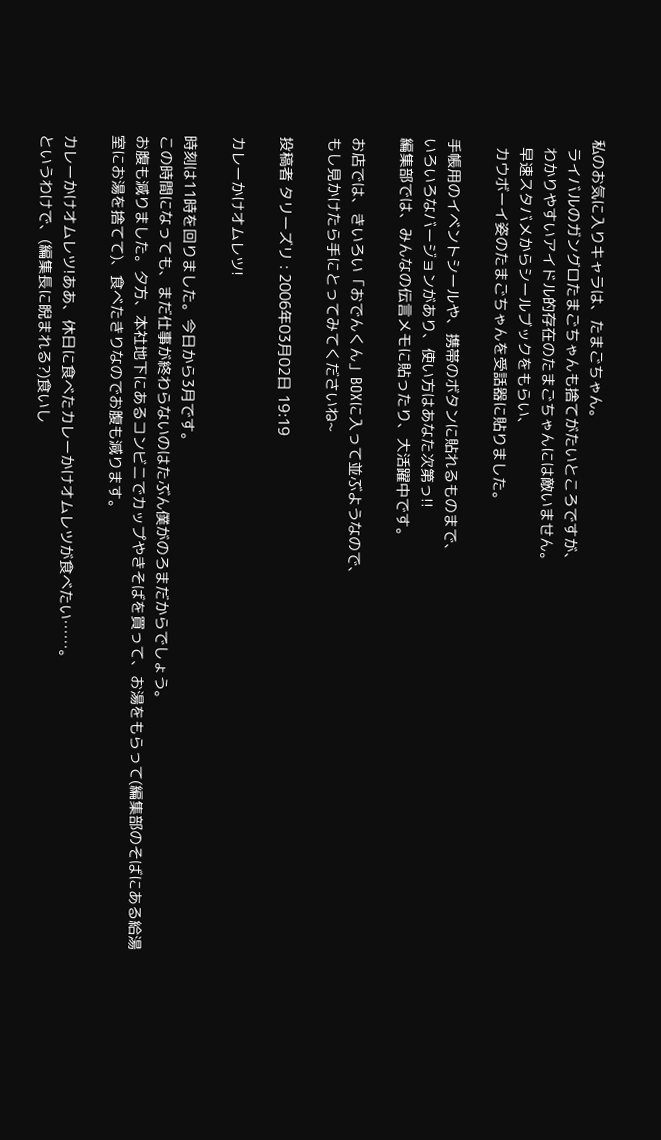私のお気に入りキャラは、たまごちゃん。
  ライバルのガングロたまごちゃんも捨てがたいところですが、
  わかりやすいアイドル的存在のたまごちゃんには敵いません。
  早速スタバメからシールブックをもらい、
  カウボーイ姿のたまごちゃんを受話器に貼りました。

手帳用のイベントシールや、携帯のボタンに貼れるものまで、
いろいろなバージョンがあり、使い方はあなた次第っ!!
編集部では、みんなの伝言メモに貼ったり、大活躍中です。

お店では、きいろい「おでんくん」BOXに入って並ぶようなので、
もし見かけたら手にとってみてくださいね~

投稿者 タリーズリ : 2006年03月02日 19:19

カレーかけオムレツ!

時刻は11時を回りました。今日から3月です。
この時間になっても、まだ仕事が終わらないのはたぶん僕がのろまだからでしょう。
お腹も減りました。夕方、本社地下にあるコンビニでカップやきそばを買って、お湯をもらって(編集部のそばにある給湯室にお湯を捨てて)、食べたきりなのでお腹も減ります。

カレーかけオムレツ!ああ、休日に食べたカレーかけオムレツが食べたい……。
というわけで、(編集長に睨まれる?)食いし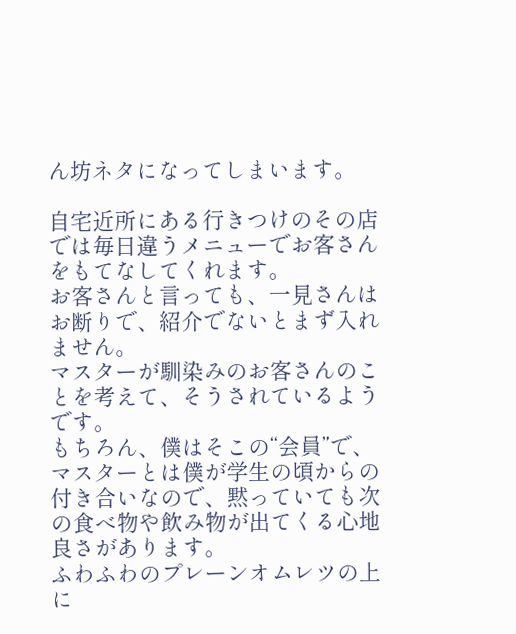ん坊ネタになってしまいます。

自宅近所にある行きつけのその店では毎日違うメニューでお客さんをもてなしてくれます。
お客さんと言っても、一見さんはお断りで、紹介でないとまず入れません。
マスターが馴染みのお客さんのことを考えて、そうされているようです。
もちろん、僕はそこの“会員”で、マスターとは僕が学生の頃からの付き合いなので、黙っていても次の食べ物や飲み物が出てくる心地良さがあります。
ふわふわのプレーンオムレツの上に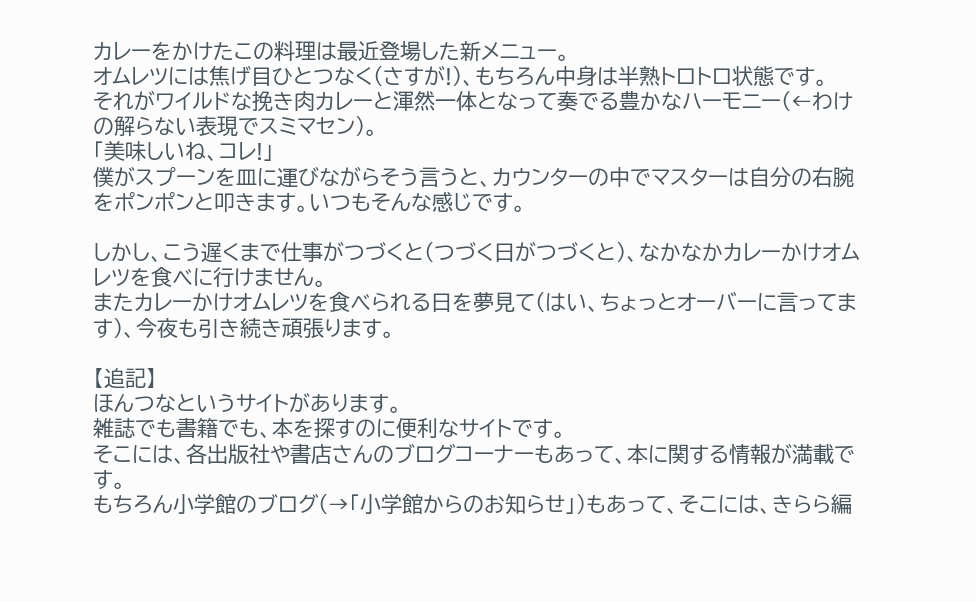カレーをかけたこの料理は最近登場した新メニュー。
オムレツには焦げ目ひとつなく(さすが!)、もちろん中身は半熟トロトロ状態です。
それがワイルドな挽き肉カレーと渾然一体となって奏でる豊かなハーモニー(←わけの解らない表現でスミマセン)。
「美味しいね、コレ!」
僕がスプーンを皿に運びながらそう言うと、カウンターの中でマスターは自分の右腕をポンポンと叩きます。いつもそんな感じです。

しかし、こう遅くまで仕事がつづくと(つづく日がつづくと)、なかなかカレーかけオムレツを食べに行けません。
またカレーかけオムレツを食べられる日を夢見て(はい、ちょっとオーバーに言ってます)、今夜も引き続き頑張ります。

【追記】
ほんつなというサイトがあります。
雑誌でも書籍でも、本を探すのに便利なサイトです。
そこには、各出版社や書店さんのブログコーナーもあって、本に関する情報が満載です。
もちろん小学館のブログ(→「小学館からのお知らせ」)もあって、そこには、きらら編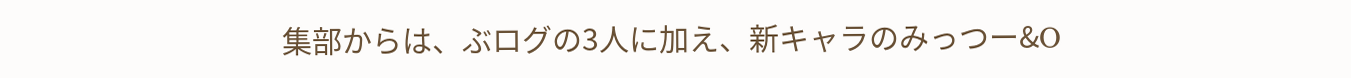集部からは、ぶログの3人に加え、新キャラのみっつー&O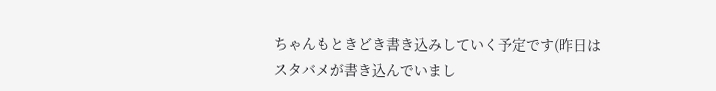ちゃんもときどき書き込みしていく予定です(昨日はスタバメが書き込んでいまし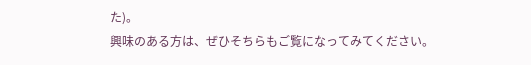た)。
興味のある方は、ぜひそちらもご覧になってみてください。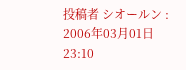投稿者 シオールン : 2006年03月01日 23:10